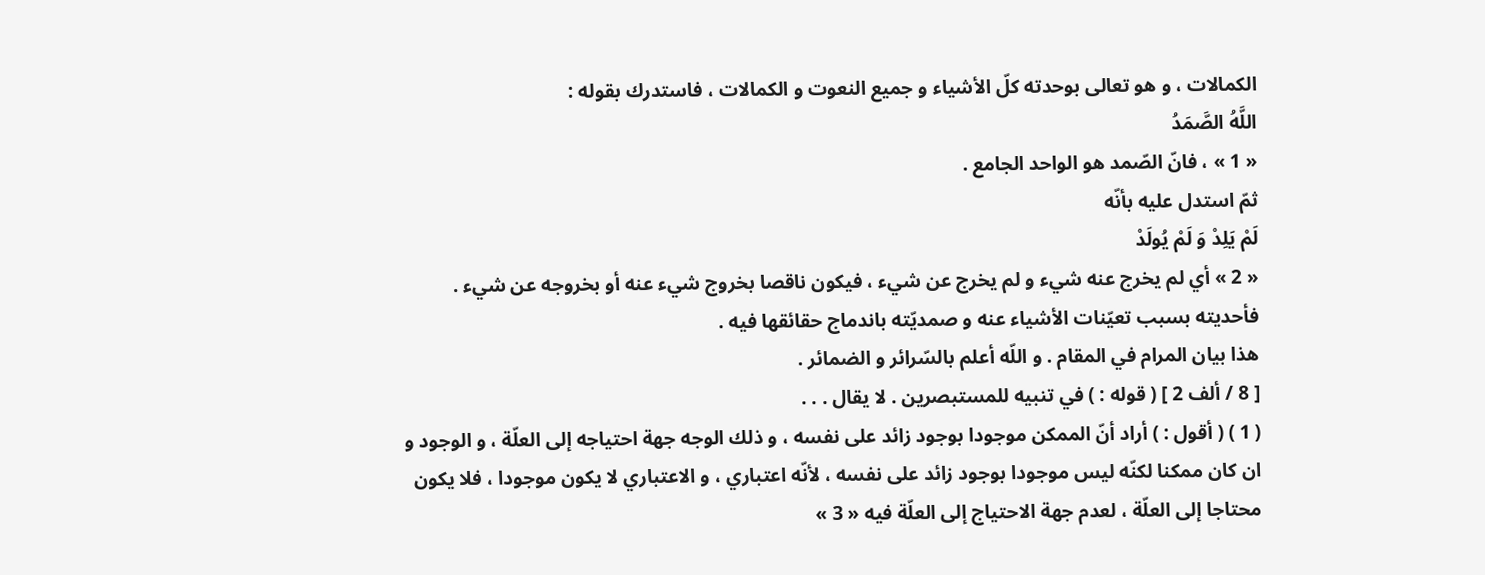الكمالات ، و هو تعالى بوحدته كلّ الأشياء و جميع النعوت و الكمالات ، فاستدرك بقوله :
اللَّهُ الصَّمَدُ
« 1 » ، فانّ الصّمد هو الواحد الجامع .
ثمّ استدل عليه بأنّه
لَمْ يَلِدْ وَ لَمْ يُولَدْ
« 2 » أي لم يخرج عنه شيء و لم يخرج عن شيء ، فيكون ناقصا بخروج شيء عنه أو بخروجه عن شيء . فأحديته بسبب تعيّنات الأشياء عنه و صمديّته باندماج حقائقها فيه .
هذا بيان المرام في المقام . و اللّه أعلم بالسّرائر و الضمائر .
[ 8 / ألف 2 ] ( قوله : ) في تنبيه للمستبصرين . لا يقال . . .
( 1 ) ( أقول : ) أراد أنّ الممكن موجودا بوجود زائد على نفسه ، و ذلك الوجه جهة احتياجه إلى العلّة ، و الوجود و ان كان ممكنا لكنّه ليس موجودا بوجود زائد على نفسه ، لأنّه اعتباري ، و الاعتباري لا يكون موجودا ، فلا يكون محتاجا إلى العلّة ، لعدم جهة الاحتياج إلى العلّة فيه « 3 »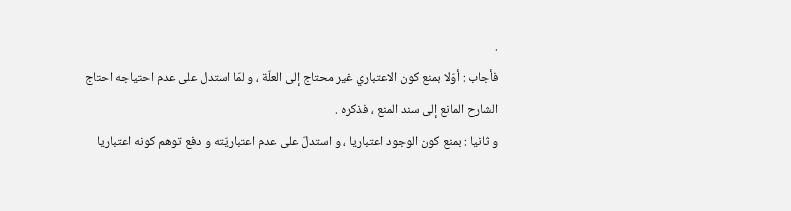.
فأجاب : أوّلا بمنع كون الاعتباري غير محتاج إلى العلّة ، و لمّا استدل على عدم احتياجه احتاج الشارح المانع إلى سند المنع ، فذكره .
و ثانيا : بمنع كون الوجود اعتباريا ، و استدلّ على عدم اعتباريّته و دفع توهم كونه اعتباريا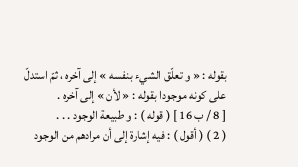بقوله : « و تعلّق الشيء بنفسه » إلى آخره ، ثمّ استدلّ على كونه موجودا بقوله : « لأن » إلى آخره .
[ 8 / ب 16 ] ( قوله ) : و طبيعة الوجود . . .
( 2 ) ( أقول ) : فيه إشارة إلى أن مرادهم من الوجود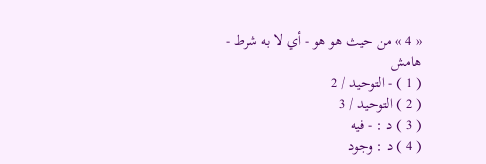« 4 » من حيث هو هو - أي لا به شرط -
هامش
( 1 ) - التوحيد / 2
( 2 ) التوحيد / 3
( 3 ) د : - فيه
( 4 ) د : وجود